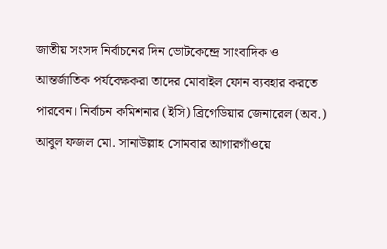জাতীয় সংসদ নির্বাচনের দিন ভোটকেন্দ্রে সাংবাদিক ও আন্তর্জাতিক পর্যবেক্ষকরা তাদের মোবাইল ফোন ব্যবহার করতে পারবেন। নির্বাচন কমিশনার (ইসি) ব্রিগেডিয়ার জেনারেল (অব.) আবুল ফজল মো. সানাউল্লাহ সোমবার আগারগাঁওয়ে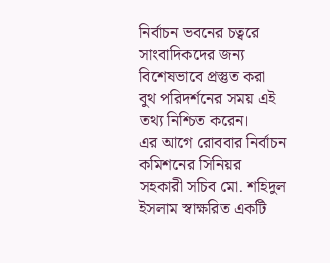নির্বাচন ভবনের চত্বরে সাংবাদিকদের জন্য বিশেষভাবে প্রস্তুত করা বুথ পরিদর্শনের সময় এই তথ্য নিশ্চিত করেন।
এর আগে রোববার নির্বাচন কমিশনের সিনিয়র সহকারী সচিব মো. শহিদুল ইসলাম স্বাক্ষরিত একটি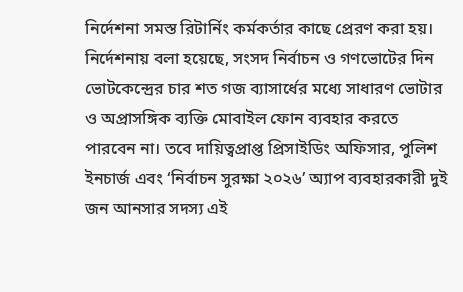নির্দেশনা সমস্ত রিটার্নিং কর্মকর্তার কাছে প্রেরণ করা হয়। নির্দেশনায় বলা হয়েছে, সংসদ নির্বাচন ও গণভোটের দিন ভোটকেন্দ্রের চার শত গজ ব্যাসার্ধের মধ্যে সাধারণ ভোটার ও অপ্রাসঙ্গিক ব্যক্তি মোবাইল ফোন ব্যবহার করতে পারবেন না। তবে দায়িত্বপ্রাপ্ত প্রিসাইডিং অফিসার, পুলিশ ইনচার্জ এবং ‘নির্বাচন সুরক্ষা ২০২৬’ অ্যাপ ব্যবহারকারী দুই জন আনসার সদস্য এই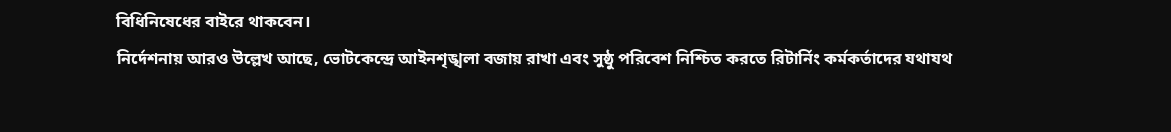বিধিনিষেধের বাইরে থাকবেন।
নির্দেশনায় আরও উল্লেখ আছে, ভোটকেন্দ্রে আইনশৃঙ্খলা বজায় রাখা এবং সুষ্ঠু পরিবেশ নিশ্চিত করতে রিটার্নিং কর্মকর্তাদের যথাযথ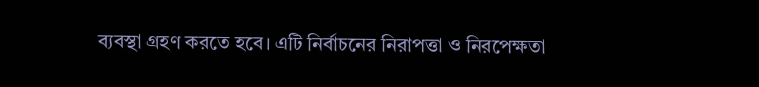ব্যবস্থা গ্রহণ করতে হবে। এটি নির্বাচনের নিরাপত্তা ও নিরপেক্ষতা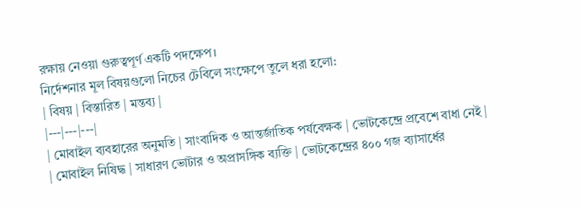রক্ষায় নেওয়া গুরুত্বপূর্ণ একটি পদক্ষেপ।
নির্দেশনার মূল বিষয়গুলো নিচের টেবিলে সংক্ষেপে তুলে ধরা হলো:
| বিষয় | বিস্তারিত | মন্তব্য |
|---|---|---|
| মোবাইল ব্যবহারের অনুমতি | সাংবাদিক ও আন্তর্জাতিক পর্যবেক্ষক | ভোটকেন্দ্রে প্রবেশে বাধা নেই |
| মোবাইল নিষিদ্ধ | সাধারণ ভোটার ও অপ্রাসঙ্গিক ব্যক্তি | ভোটকেন্দ্রের ৪০০ গজ ব্যাসার্ধের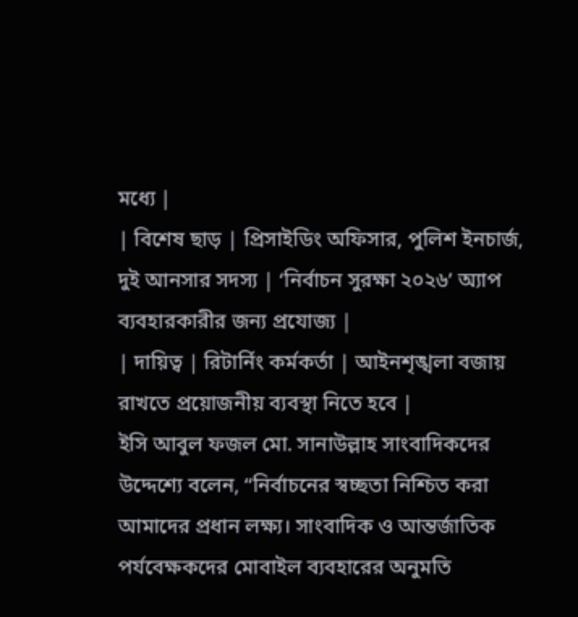মধ্যে |
| বিশেষ ছাড় | প্রিসাইডিং অফিসার, পুলিশ ইনচার্জ, দুই আনসার সদস্য | ‘নির্বাচন সুরক্ষা ২০২৬’ অ্যাপ ব্যবহারকারীর জন্য প্রযোজ্য |
| দায়িত্ব | রিটার্নিং কর্মকর্তা | আইনশৃঙ্খলা বজায় রাখতে প্রয়োজনীয় ব্যবস্থা নিতে হবে |
ইসি আবুল ফজল মো. সানাউল্লাহ সাংবাদিকদের উদ্দেশ্যে বলেন, “নির্বাচনের স্বচ্ছতা নিশ্চিত করা আমাদের প্রধান লক্ষ্য। সাংবাদিক ও আন্তর্জাতিক পর্যবেক্ষকদের মোবাইল ব্যবহারের অনুমতি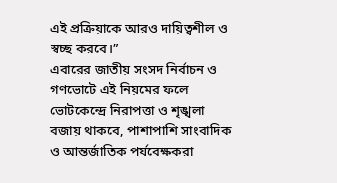এই প্রক্রিয়াকে আরও দায়িত্বশীল ও স্বচ্ছ করবে।”
এবারের জাতীয় সংসদ নির্বাচন ও গণভোটে এই নিয়মের ফলে ভোটকেন্দ্রে নিরাপত্তা ও শৃঙ্খলা বজায় থাকবে, পাশাপাশি সাংবাদিক ও আন্তর্জাতিক পর্যবেক্ষকরা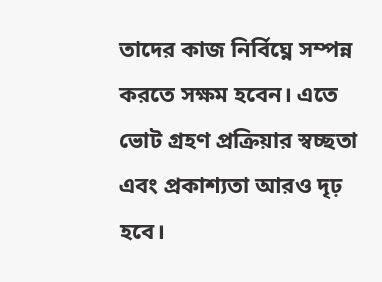তাদের কাজ নির্বিঘ্নে সম্পন্ন করতে সক্ষম হবেন। এতে ভোট গ্রহণ প্রক্রিয়ার স্বচ্ছতা এবং প্রকাশ্যতা আরও দৃঢ় হবে।